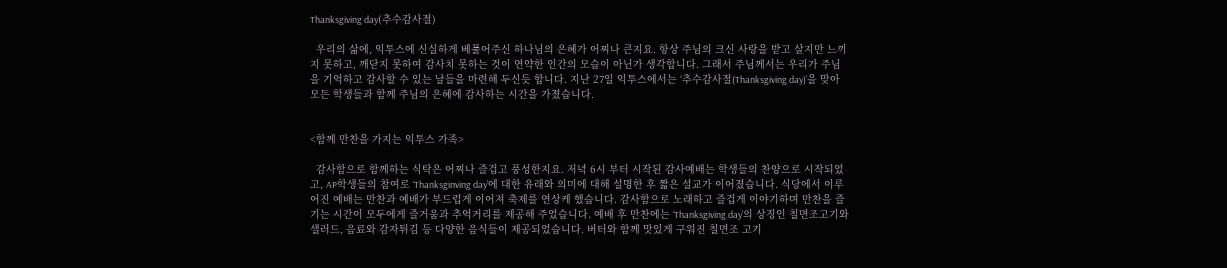Thanksgiving day(추수감사절)

  우리의 삶에, 익투스에 신실하게 베풀어주신 하나님의 은혜가 어찌나 큰지요. 항상 주님의 크신 사랑을 받고 살지만 느끼지 못하고, 깨닫지 못하여 감사치 못하는 것이 연약한 인간의 모습이 아닌가 생각합니다. 그래서 주님께서는 우리가 주님을 기억하고 감사할 수 있는 날들을 마련해 두신듯 합니다. 지난 27일 익투스에서는 ‘추수감사절(Thanksgiving day)’을 맞아 모든 학생들과 함께 주님의 은혜에 감사하는 시간을 가졌습니다.


<함께 만찬을 가지는 익투스 가족>

  감사함으로 함께하는 식탁은 어찌나 즐겁고 풍성한지요. 저녁 6시 부터 시작된 감사예배는 학생들의 찬양으로 시작되었고, AP학생들의 참여로 ‘Thanksginving day’에 대한 유래와 의미에 대해 설명한 후 짧은 설교가 이어졌습니다. 식당에서 이루어진 예배는 만찬과 예배가 부드럽게 이어져 축제를 연상케 했습니다. 감사함으로 노래하고 즐겁게 이야기하며 만찬을 즐기는 시간이 모두에게 즐거움과 추억거리를 제공해 주었습니다. 예배 후 만찬에는 ‘Thanksgiving day’의 상징인 칠면조고기와 샐러드, 음료와 감자튀김 등 다양한 음식들이 제공되었습니다. 버터와 함께 맛있게 구워진 칠면조 고기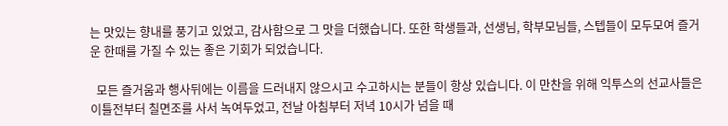는 맛있는 향내를 풍기고 있었고, 감사함으로 그 맛을 더했습니다. 또한 학생들과, 선생님, 학부모님들, 스텝들이 모두모여 즐거운 한때를 가질 수 있는 좋은 기회가 되었습니다.

  모든 즐거움과 행사뒤에는 이름을 드러내지 않으시고 수고하시는 분들이 항상 있습니다. 이 만찬을 위해 익투스의 선교사들은 이틀전부터 칠면조를 사서 녹여두었고, 전날 아침부터 저녁 10시가 넘을 때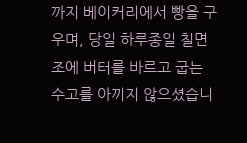까지 베이커리에서 빵을 구우며, 당일 하루종일 칠면조에 버터를 바르고 굽는 수고를 아끼지 않으셨습니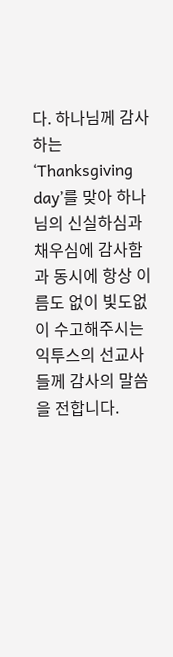다. 하나님께 감사하는 ‘Thanksgiving day’를 맞아 하나님의 신실하심과 채우심에 감사함과 동시에 항상 이름도 없이 빛도없이 수고해주시는 익투스의 선교사들께 감사의 말씀을 전합니다.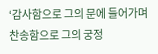‘감사함으로 그의 문에 들어가며 찬송함으로 그의 궁정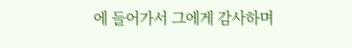에 들어가서 그에게 감사하며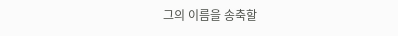그의 이름을 송축할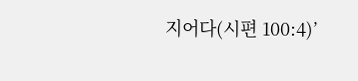지어다(시편 100:4)’